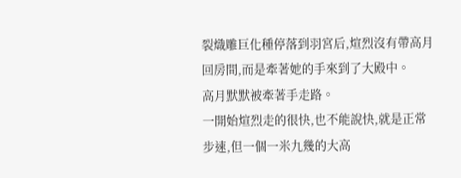裂熾雕巨化種停落到羽宮后,煊烈沒有帶高月回房間,而是牽著她的手來到了大殿中。
高月默默被牽著手走路。
一開始煊烈走的很快,也不能說快,就是正常步速,但一個一米九幾的大高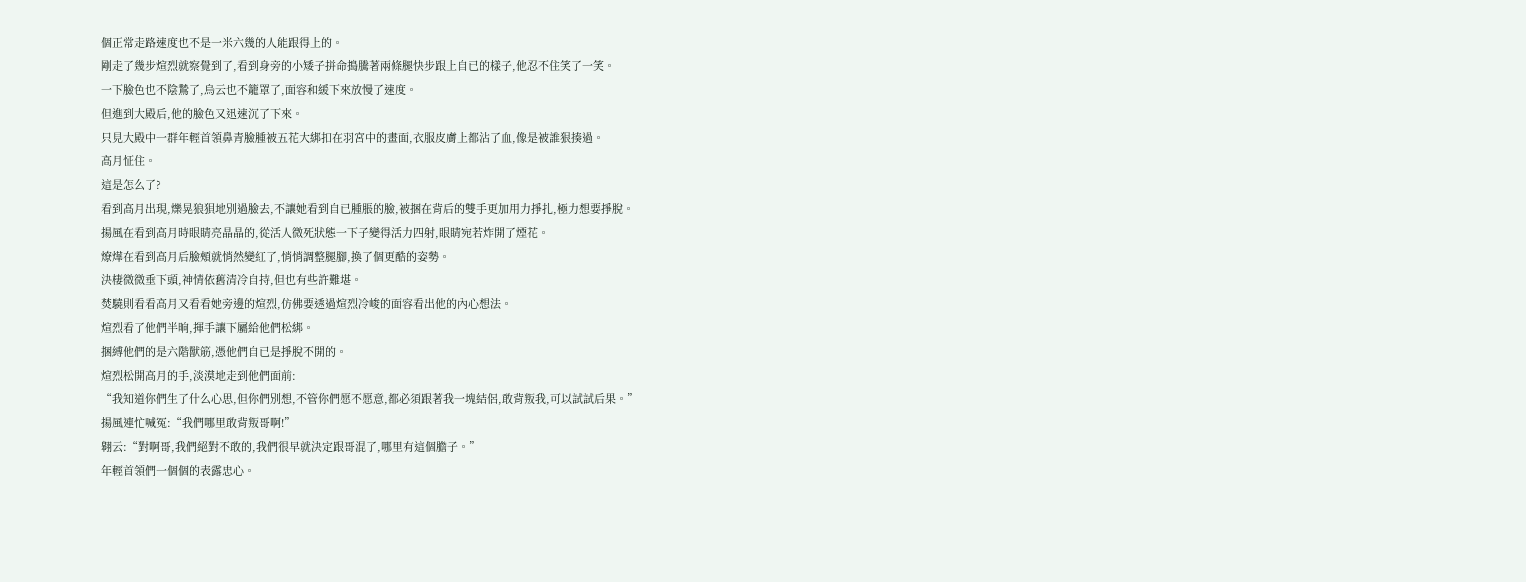個正常走路速度也不是一米六幾的人能跟得上的。
剛走了幾步煊烈就察覺到了,看到身旁的小矮子拼命搗騰著兩條腿快步跟上自已的樣子,他忍不住笑了一笑。
一下臉色也不陰鷙了,烏云也不籠罩了,面容和緩下來放慢了速度。
但進到大殿后,他的臉色又迅速沉了下來。
只見大殿中一群年輕首領鼻青臉腫被五花大綁扣在羽宮中的畫面,衣服皮膚上都沾了血,像是被誰狠揍過。
高月怔住。
這是怎么了?
看到高月出現,爍晃狼狽地別過臉去,不讓她看到自已腫脹的臉,被捆在背后的雙手更加用力掙扎,極力想要掙脫。
揚風在看到高月時眼睛亮晶晶的,從活人微死狀態一下子變得活力四射,眼睛宛若炸開了煙花。
燎燁在看到高月后臉頰就悄然變紅了,悄悄調整腿腳,換了個更酷的姿勢。
決棲微微垂下頭,神情依舊清冷自持,但也有些許難堪。
焚驍則看看高月又看看她旁邊的煊烈,仿佛要透過煊烈冷峻的面容看出他的內心想法。
煊烈看了他們半晌,揮手讓下屬給他們松綁。
捆縛他們的是六階獸筋,憑他們自已是掙脫不開的。
煊烈松開高月的手,淡漠地走到他們面前:
“我知道你們生了什么心思,但你們別想,不管你們愿不愿意,都必須跟著我一塊結侶,敢背叛我,可以試試后果。”
揚風連忙喊冤:“我們哪里敢背叛哥啊!”
翱云:“對啊哥,我們絕對不敢的,我們很早就決定跟哥混了,哪里有這個膽子。”
年輕首領們一個個的表露忠心。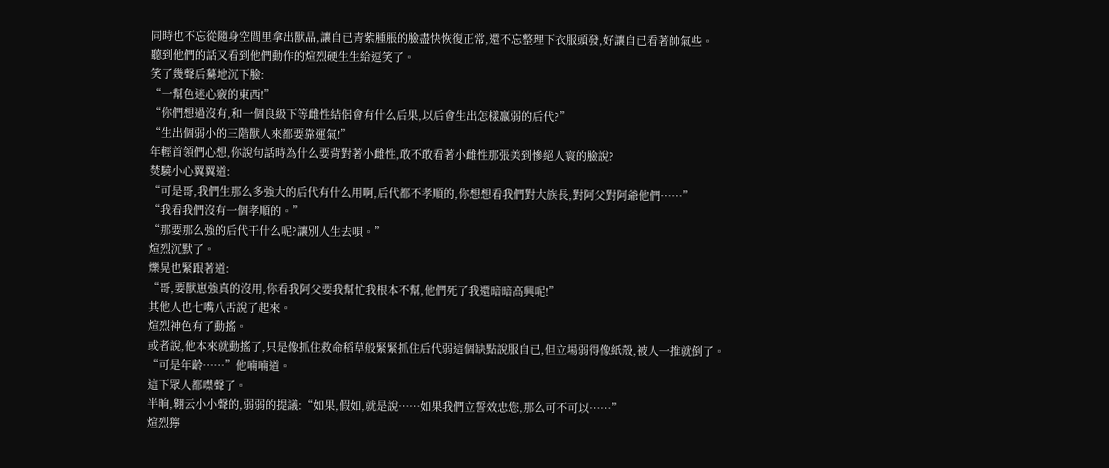同時也不忘從隨身空間里拿出獸晶,讓自已青紫腫脹的臉盡快恢復正常,還不忘整理下衣服頭發,好讓自已看著帥氣些。
聽到他們的話又看到他們動作的煊烈硬生生給逗笑了。
笑了幾聲后驀地沉下臉:
“一幫色迷心竅的東西!”
“你們想過沒有,和一個良級下等雌性結侶會有什么后果,以后會生出怎樣羸弱的后代?”
“生出個弱小的三階獸人來都要靠運氣!”
年輕首領們心想,你說句話時為什么要背對著小雌性,敢不敢看著小雌性那張美到慘絕人寰的臉說?
焚驍小心翼翼道:
“可是哥,我們生那么多強大的后代有什么用啊,后代都不孝順的,你想想看我們對大族長,對阿父對阿爺他們……”
“我看我們沒有一個孝順的。”
“那要那么強的后代干什么呢?讓別人生去唄。”
煊烈沉默了。
爍晃也緊跟著道:
“哥,要獸崽強真的沒用,你看我阿父要我幫忙我根本不幫,他們死了我還暗暗高興呢!”
其他人也七嘴八舌說了起來。
煊烈神色有了動搖。
或者說,他本來就動搖了,只是像抓住救命稻草般緊緊抓住后代弱這個缺點說服自已,但立場弱得像紙殼,被人一推就倒了。
“可是年齡……”他喃喃道。
這下眾人都噤聲了。
半晌,翱云小小聲的,弱弱的提議:“如果,假如,就是說……如果我們立誓效忠您,那么可不可以……”
煊烈獰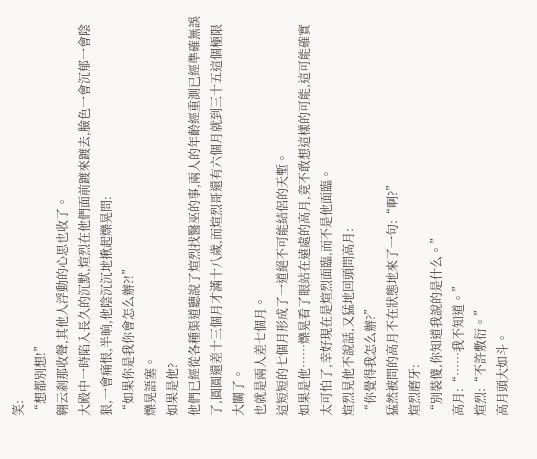笑:
“想都別想!”
翱云剎那收聲,其他人浮動的心思也收了。
大殿中一時陷入長久的沉默,煊烈在他們面前踱來踱去,臉色一會沉郁一會陰狠,一會痛恨,半晌,他陰沉沉地揪起爍晃問:
“如果你是我你會怎么辦?!”
爍晃語塞。
如果是他?
他們已經從各種渠道聽說了煊烈找醫巫的事,兩人的年齡經重測已經準確無誤了,圓圓還差十三個月才滿十八歲,而煊烈哥還有六個月就到三十五這個極限大關了。
也就是兩人差七個月。
這短短的七個月形成了一道絕不可能結侶的天塹。
如果是他……爍晃看了眼站在遠處的高月,竟不敢想這樣的可能,這可能確實太可怕了,幸好現在是煊烈面臨,而不是他面臨。
煊烈見他不說話,又猛地回頭問高月:
“你覺得我怎么辦?”
猛然被問的高月不在狀態地來了一句:“啊?”
煊烈磨牙:
“別裝傻,你知道我說的是什么。”
高月:“……我不知道。”
煊烈:“不許敷衍。”
高月頭大如斗。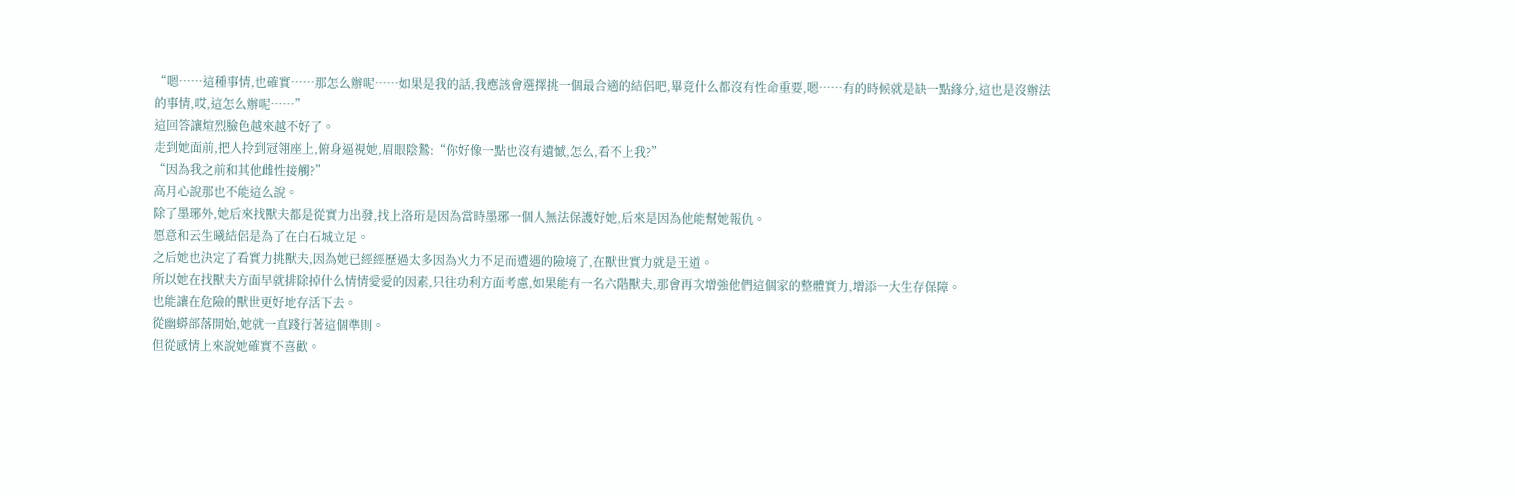“嗯……這種事情,也確實……那怎么辦呢……如果是我的話,我應該會選擇挑一個最合適的結侶吧,畢竟什么都沒有性命重要,嗯……有的時候就是缺一點緣分,這也是沒辦法的事情,哎,這怎么辦呢……”
這回答讓煊烈臉色越來越不好了。
走到她面前,把人拎到冠翎座上,俯身逼視她,眉眼陰鷙:“你好像一點也沒有遺憾,怎么,看不上我?”
“因為我之前和其他雌性接觸?”
高月心說那也不能這么說。
除了墨琊外,她后來找獸夫都是從實力出發,找上洛珩是因為當時墨琊一個人無法保護好她,后來是因為他能幫她報仇。
愿意和云生曦結侶是為了在白石城立足。
之后她也決定了看實力挑獸夫,因為她已經經歷過太多因為火力不足而遭遇的險境了,在獸世實力就是王道。
所以她在找獸夫方面早就排除掉什么情情愛愛的因素,只往功利方面考慮,如果能有一名六階獸夫,那會再次增強他們這個家的整體實力,增添一大生存保障。
也能讓在危險的獸世更好地存活下去。
從幽蟒部落開始,她就一直踐行著這個準則。
但從感情上來說她確實不喜歡。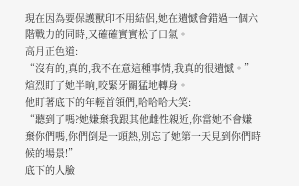現在因為要保護獸印不用結侶,她在遺憾會錯過一個六階戰力的同時,又確確實實松了口氣。
高月正色道:
“沒有的,真的,我不在意這種事情,我真的很遺憾。”
煊烈盯了她半晌,咬緊牙關猛地轉身。
他盯著底下的年輕首領們,哈哈哈大笑:
“聽到了嗎?她嫌棄我跟其他雌性親近,你當她不會嫌棄你們嗎,你們倒是一頭熱,別忘了她第一天見到你們時候的場景!”
底下的人臉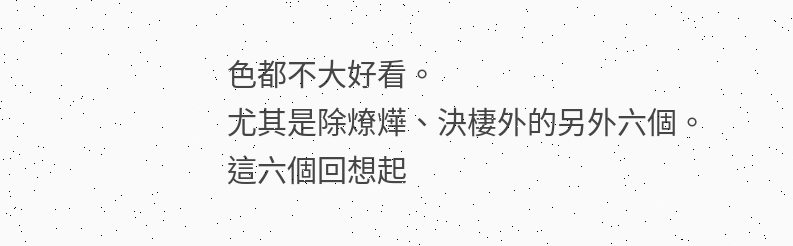色都不大好看。
尤其是除燎燁、決棲外的另外六個。
這六個回想起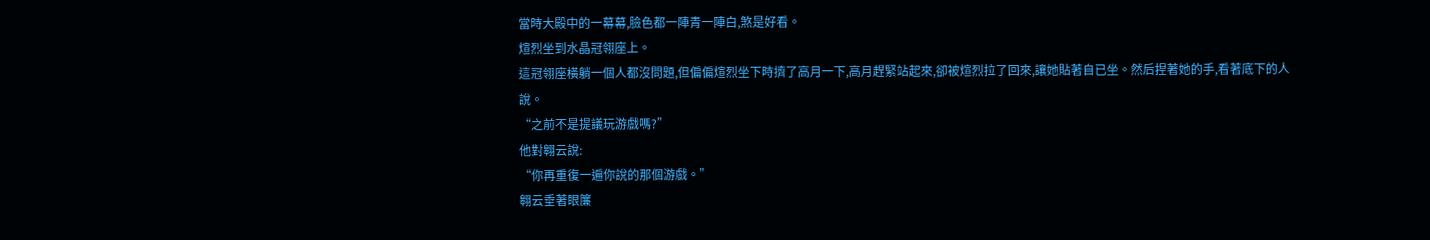當時大殿中的一幕幕,臉色都一陣青一陣白,煞是好看。
煊烈坐到水晶冠翎座上。
這冠翎座橫躺一個人都沒問題,但偏偏煊烈坐下時擠了高月一下,高月趕緊站起來,卻被煊烈拉了回來,讓她貼著自已坐。然后捏著她的手,看著底下的人說。
“之前不是提議玩游戲嗎?”
他對翱云說:
“你再重復一遍你說的那個游戲。”
翱云垂著眼簾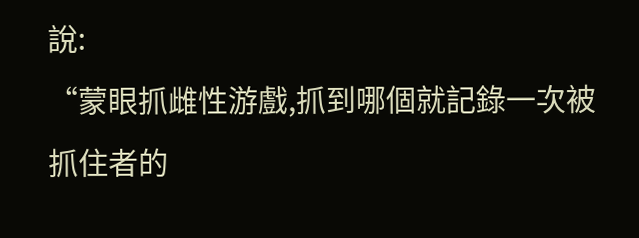說:
“蒙眼抓雌性游戲,抓到哪個就記錄一次被抓住者的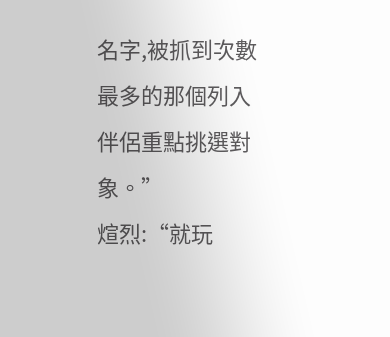名字,被抓到次數最多的那個列入伴侶重點挑選對象。”
煊烈:“就玩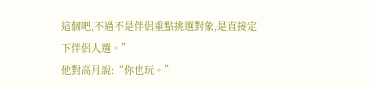這個吧,不過不是伴侶重點挑選對象,是直接定下伴侶人選。”
他對高月說:“你也玩。”